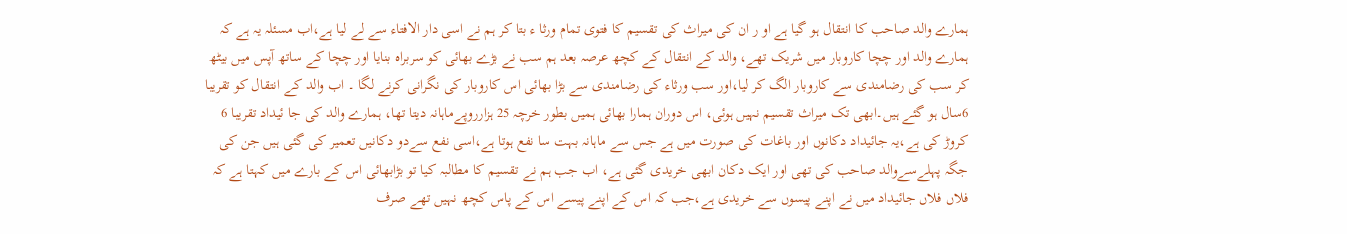ہمارے والد صاحب کا انتقال ہو گیا ہے او ر ان کی میراث کی تقسیم کا فتوی تمام ورثا ء بتا کر ہم نے اسی دار الافتاء سے لے لیا ہے،اب مسئلہ یہ ہے کہ ہمارے والد اور چچا کاروبار میں شریک تھے، والد کے انتقال کے کچھ عرصہ بعد ہم سب نے بڑے بھائی کو سربراہ بنایا اور چچا کے ساتھ آپس میں بیٹھ کر سب کی رضامندی سے کاروبار الگ کر لیا،اور سب ورثاء کی رضامندی سے بڑا بھائی اس کاروبار کی نگرانی کرنے لگا ۔ اب والد کے انتقال کو تقریبا 6سال ہو گئے ہیں۔ابھی تک میراث تقسیم نہیں ہوئی، اس دوران ہمارا بھائی ہمیں بطور خرچہ 25 ہزارروپےماہانہ دیتا تھا، ہمارے والد کی جا ئیداد تقریبا 6 کروڑ کی ہے،یہ جائیداد دکانوں اور باغات کی صورت میں ہے جس سے ماہانہ بہت سا نفع ہوتا ہے،اسی نفع سےدو دکانیں تعمیر کی گئی ہیں جن کی جگہ پہلےسےوالد صاحب کی تھی اور ایک دکان ابھی خریدی گئی ہے، اب جب ہم نے تقسیم کا مطالبہ کیا تو بڑابھائی اس کے بارے میں کہتا ہے کہ فلاں فلاں جائیداد میں نے اپنے پیسوں سے خریدی ہے،جب کہ اس کے اپنے پیسے اس کے پاس کچھ نہیں تھے صرف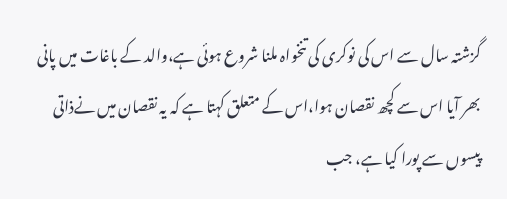گزشتہ سال سے اس کی نوکری کی تنخواہ ملنا شروع ہوئی ہے،والد کے باغات میں پانی بھر آیا اس سے کچھ نقصان ہوا،اس کے متعلق کہتا ہے کہ یہ نقصان میں نےذاتی پیسوں سے پورا کیا ہے، جب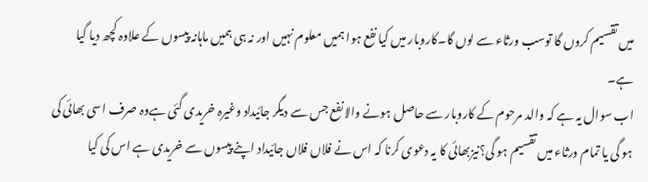میں تقسیم کروں گا توسب ورثاء سے لوں گا۔کاروبار میں کیا نفع ہوا ہمیں معلوم نہیں اور نہ ہی ہمیں ماہانہ پیسوں کے علاوہ کچھ دیا گیا ہے۔
اب سوال یہ ہے کہ والد مرحوم کے کاروبار سے حاصل ہونے والا نفع جس سے دیگر جائیداد وغیرہ خریدی گئی ہےوہ صرف اسی بھائی کی ہو گی یا تمام ورثاء میں تقسیم ہو گی؟نیزبھائی کا یہ دعوی کرنا کہ اس نے فلاں فلاں جائیداد اپنے پیسوں سے خریدی ہے اس کی کیا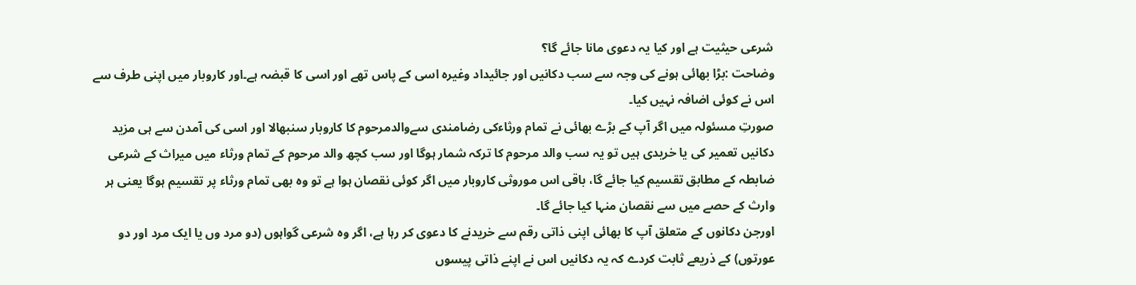شرعی حیثیت ہے اور کیا یہ دعوی مانا جائے گا؟
وضاحت :بڑا بھائی ہونے کی وجہ سے سب دکانیں اور جائیداد وغیرہ اسی کے پاس تھے اور اسی کا قبضہ ہے۔اور کاروبار میں اپنی طرف سے اس نے کوئی اضافہ نہیں کیا۔
صورتِ مسئولہ میں اگر آپ کے بڑے بھائی نے تمام ورثاءکی رضامندی سےوالدمرحوم کا کاروبار سنبھالا اور اسی کی آمدن سے ہی مزید دکانیں تعمیر کی یا خریدی ہیں تو یہ سب والد مرحوم کا ترکہ شمار ہوگا اور سب کچھ والد مرحوم کے تمام ورثاء میں میراث کے شرعی ضابطہ کے مطابق تقسیم کیا جائے گا، باقی اس موروثی کاروبار میں اگر کوئی نقصان ہوا ہے تو وہ بھی تمام ورثاء پر تقسیم ہوگا یعنی ہر وارث کے حصے میں سے نقصان منہا کیا جائے گا۔
اورجن دکانوں کے متعلق آپ کا بھائی اپنی ذاتی رقم سے خریدنے کا دعوی کر رہا ہے، اگر وہ شرعی گواہوں (دو مرد وں یا ایک مرد اور دو عورتوں) کے ذریعے ثابت کردے کہ یہ دکانیں اس نے اپنے ذاتی پیسوں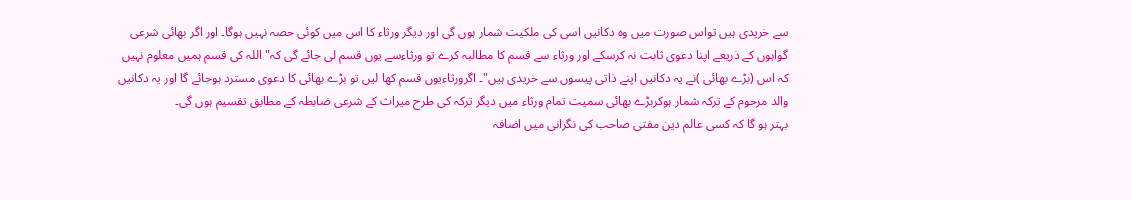سے خریدی ہیں تواس صورت میں وہ دکانیں اسی کی ملکیت شمار ہوں گی اور دیگر ورثاء کا اس میں کوئی حصہ نہیں ہوگا۔ اور اگر بھائی شرعی گواہوں کے ذریعے اپنا دعوی ثابت نہ کرسکے اور ورثاء سے قسم کا مطالبہ کرے تو ورثاءسے یوں قسم لی جائے گی کہ" اللہ کی قسم ہمیں معلوم نہیں کہ اس (بڑے بھائی )نے یہ دکانیں اپنے ذاتی پیسوں سے خریدی ہیں"۔ اگرورثاءیوں قسم کھا لیں تو بڑے بھائی کا دعوی مسترد ہوجائے گا اور یہ دکانیں والد مرحوم کے ترکہ شمار ہوکربڑے بھائی سمیت تمام ورثاء میں دیگر ترکہ کی طرح میراث کے شرعی ضابطہ کے مطابق تقسیم ہوں گی۔
بہتر ہو گا کہ کسی عالم دین مفتی صاحب کی نگرانی میں اضافہ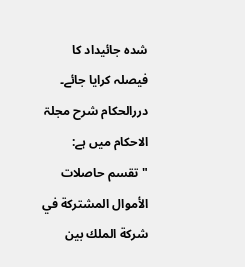شدہ جائیداد کا فیصلہ کرایا جائے۔
دررالحکام شرح مجلۃ الاحکام میں ہے:
"تقسم حاصلات الأموال المشتركة في شركة الملك بين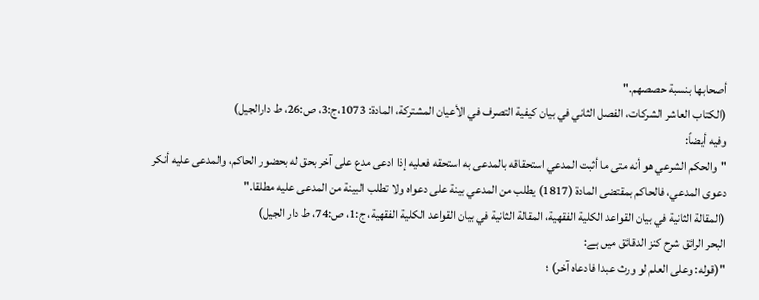أصحابها بنسبة حصصهم."
(الکتاب العاشر الشرکات، الفصل الثاني في بيان كيفية التصرف في الأعيان المشتركة، المادة: 1073،ج:3، ص:26، ط دارالجیل)
وفیه أیضاً:
"والحكم الشرعي هو أنه متى ما أثبت المدعي استحقاقه بالمدعى به استحقه فعليه إذا ادعى مدع على آخر بحق له بحضور الحاكم، والمدعى عليه أنكر دعوى المدعي، فالحاكم بمقتضى المادة (1817) يطلب من المدعي بينة على دعواه ولا تطلب البينة من المدعى عليه مطلقا."
(المقالة الثانية في بيان القواعد الكلية الفقهية، المقالة الثانية في بيان القواعد الكلية الفقهية، ج:1، ص:74، ط دار الجيل)
البحر الرائق شرح کنز الدقائق میں ہے:
"(قوله: وعلى العلم لو ورث عبدا فادعاه آخر) ؛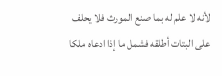لأنه لا علم له بما صنع المورث فلا يحلف على البتات أطلقه فشمل ما إذا ادعاه ملكا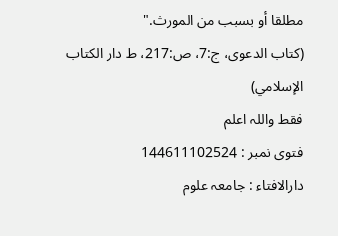مطلقا أو بسبب من المورث."
(کتاب الدعوی، ج:7، ص:217، ط دار الكتاب الإسلامي)
فقط واللہ اعلم
فتوی نمبر : 144611102524
دارالافتاء : جامعہ علوم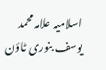اسلامیہ علامہ محمد یوسف بنوری ٹاؤن